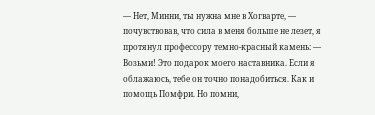— Нет, Минни, ты нужна мне в Хогварте, — почувствовав, что сила в меня больше не лезет, я протянул профессору темно-красный камень: — Возьми! Это подарок моего наставника. Если я облажаюсь, тебе он точно понадобиться. Как и помощь Помфри. Но помни,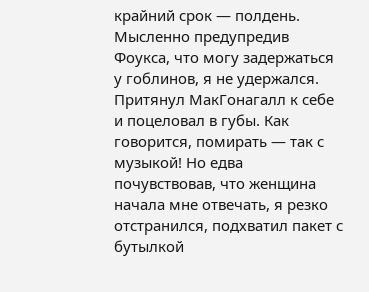крайний срок — полдень.
Мысленно предупредив Фоукса, что могу задержаться у гоблинов, я не удержался. Притянул МакГонагалл к себе и поцеловал в губы. Как говорится, помирать — так с музыкой! Но едва почувствовав, что женщина начала мне отвечать, я резко отстранился, подхватил пакет с бутылкой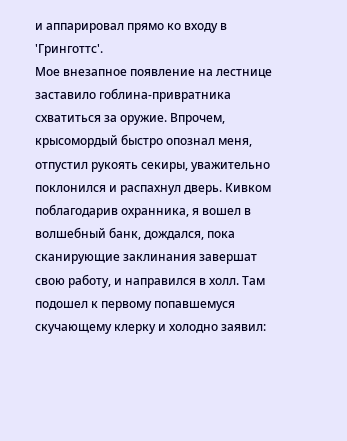и аппарировал прямо ко входу в 'Гринготтс'.
Мое внезапное появление на лестнице заставило гоблина-привратника схватиться за оружие. Впрочем, крысомордый быстро опознал меня, отпустил рукоять секиры, уважительно поклонился и распахнул дверь. Кивком поблагодарив охранника, я вошел в волшебный банк, дождался, пока сканирующие заклинания завершат свою работу, и направился в холл. Там подошел к первому попавшемуся скучающему клерку и холодно заявил: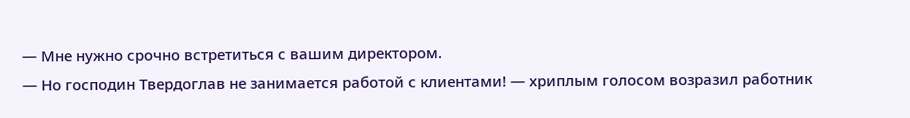— Мне нужно срочно встретиться с вашим директором.
— Но господин Твердоглав не занимается работой с клиентами! — хриплым голосом возразил работник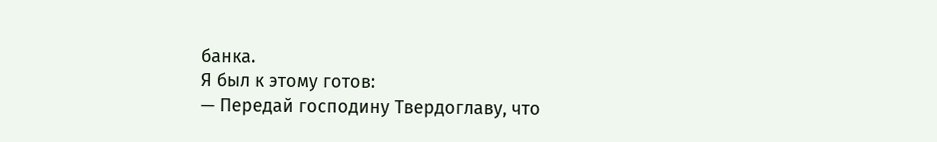банка.
Я был к этому готов:
— Передай господину Твердоглаву, что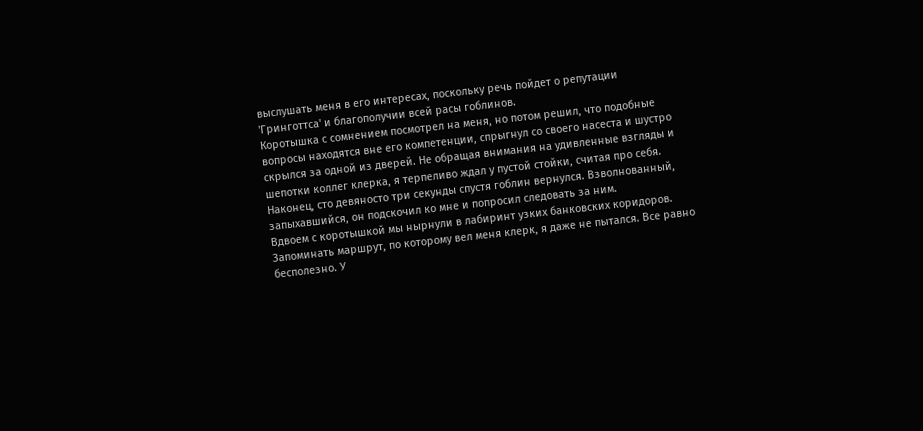выслушать меня в его интересах, поскольку речь пойдет о репутации 'Гринготтса' и благополучии всей расы гоблинов.
Коротышка с сомнением посмотрел на меня, но потом решил, что подобные вопросы находятся вне его компетенции, спрыгнул со своего насеста и шустро скрылся за одной из дверей. Не обращая внимания на удивленные взгляды и шепотки коллег клерка, я терпеливо ждал у пустой стойки, считая про себя. Наконец, сто девяносто три секунды спустя гоблин вернулся. Взволнованный, запыхавшийся, он подскочил ко мне и попросил следовать за ним.
Вдвоем с коротышкой мы нырнули в лабиринт узких банковских коридоров. Запоминать маршрут, по которому вел меня клерк, я даже не пытался. Все равно бесполезно. У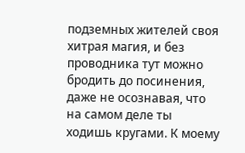подземных жителей своя хитрая магия, и без проводника тут можно бродить до посинения, даже не осознавая, что на самом деле ты ходишь кругами. К моему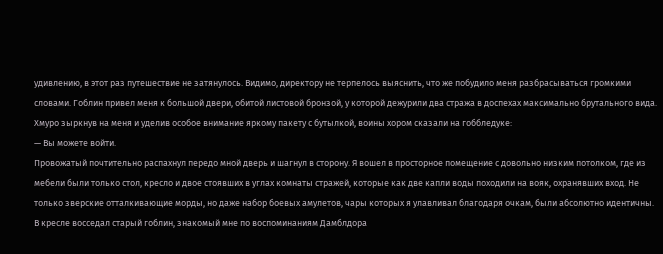удивлению, в этот раз путешествие не затянулось. Видимо, директору не терпелось выяснить, что же побудило меня разбрасываться громкими словами. Гоблин привел меня к большой двери, обитой листовой бронзой, у которой дежурили два стража в доспехах максимально брутального вида. Хмуро зыркнув на меня и уделив особое внимание яркому пакету с бутылкой, воины хором сказали на гоббледуке:
— Вы можете войти.
Провожатый почтительно распахнул передо мной дверь и шагнул в сторону. Я вошел в просторное помещение с довольно низким потолком, где из мебели были только стол, кресло и двое стоявших в углах комнаты стражей, которые как две капли воды походили на вояк, охранявших вход. Не только зверские отталкивающие морды, но даже набор боевых амулетов, чары которых я улавливал благодаря очкам, были абсолютно идентичны. В кресле восседал старый гоблин, знакомый мне по воспоминаниям Дамблдора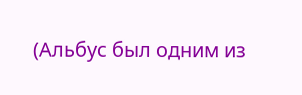(Альбус был одним из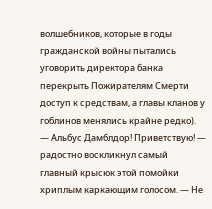волшебников, которые в годы гражданской войны пытались уговорить директора банка перекрыть Пожирателям Смерти доступ к средствам, а главы кланов у гоблинов менялись крайне редко).
— Альбус Дамблдор! Приветствую! — радостно воскликнул самый главный крысюк этой помойки хриплым каркающим голосом. — Не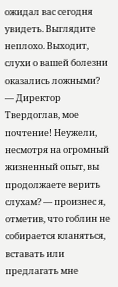ожидал вас сегодня увидеть. Выглядите неплохо. Выходит, слухи о вашей болезни оказались ложными?
— Директор Твердоглав, мое почтение! Неужели, несмотря на огромный жизненный опыт, вы продолжаете верить слухам? — произнес я, отметив, что гоблин не собирается кланяться, вставать или предлагать мне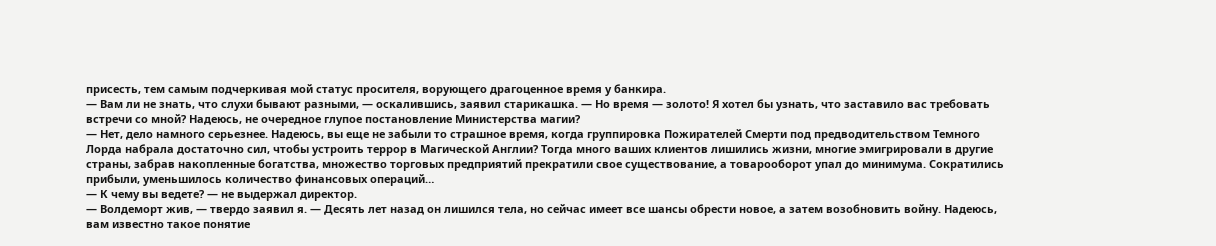присесть, тем самым подчеркивая мой статус просителя, ворующего драгоценное время у банкира.
— Вам ли не знать, что слухи бывают разными, — оскалившись, заявил старикашка. — Но время — золото! Я хотел бы узнать, что заставило вас требовать встречи со мной? Надеюсь, не очередное глупое постановление Министерства магии?
— Нет, дело намного серьезнее. Надеюсь, вы еще не забыли то страшное время, когда группировка Пожирателей Смерти под предводительством Темного Лорда набрала достаточно сил, чтобы устроить террор в Магической Англии? Тогда много ваших клиентов лишились жизни, многие эмигрировали в другие страны, забрав накопленные богатства, множество торговых предприятий прекратили свое существование, а товарооборот упал до минимума. Сократились прибыли, уменьшилось количество финансовых операций…
— К чему вы ведете? — не выдержал директор.
— Волдеморт жив, — твердо заявил я. — Десять лет назад он лишился тела, но сейчас имеет все шансы обрести новое, а затем возобновить войну. Надеюсь, вам известно такое понятие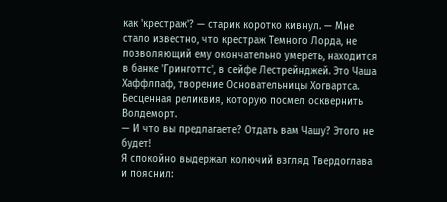как 'крестраж'? — старик коротко кивнул. — Мне стало известно, что крестраж Темного Лорда, не позволяющий ему окончательно умереть, находится в банке 'Гринготтс', в сейфе Лестрейнджей. Это Чаша Хаффлпаф, творение Основательницы Хогвартса. Бесценная реликвия, которую посмел осквернить Волдеморт.
— И что вы предлагаете? Отдать вам Чашу? Этого не будет!
Я спокойно выдержал колючий взгляд Твердоглава и пояснил: